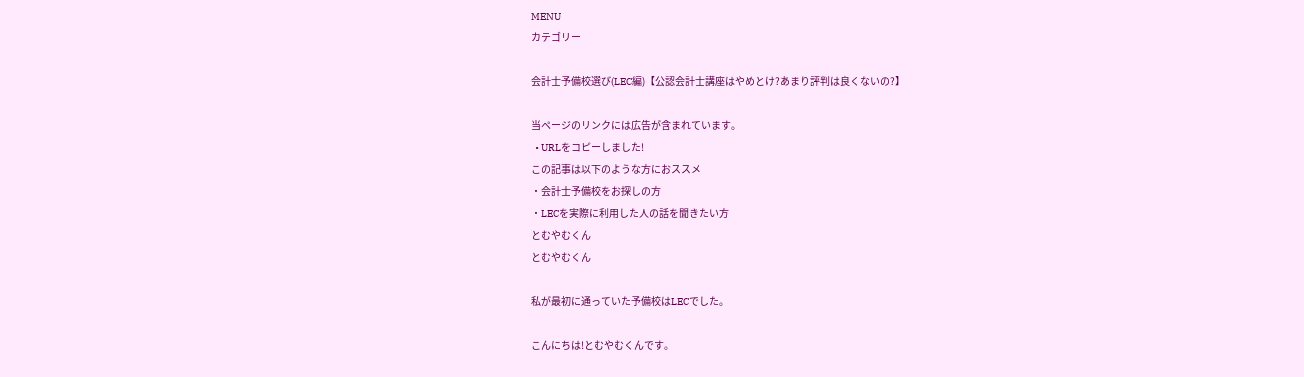MENU
カテゴリー

会計士予備校選び(LEC編)【公認会計士講座はやめとけ?あまり評判は良くないの?】

当ページのリンクには広告が含まれています。
  • URLをコピーしました!
この記事は以下のような方におススメ
・会計士予備校をお探しの方
・LECを実際に利用した人の話を聞きたい方
とむやむくん
とむやむくん

私が最初に通っていた予備校はLECでした。

こんにちは!とむやむくんです。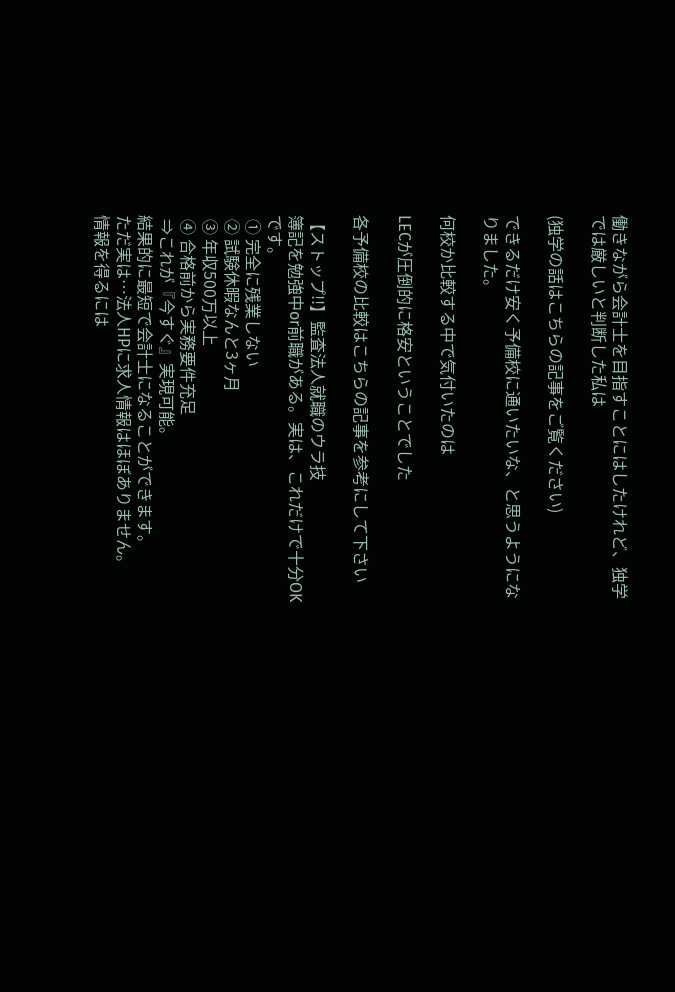働きながら会計士を目指すことにはしたけれど、独学では厳しいと判断した私は

(独学の話はこちらの記事をご覧ください)

できるだけ安く予備校に通いたいな、と思うようになりました。

何校か比較する中で気付いたのは

LECが圧倒的に格安ということでした

各予備校の比較はこちらの記事を参考にして下さい

【ストップ!!】監査法人就職のウラ技
簿記を勉強中or前職がある。実は、これだけで十分OKです。
 ① 完全に残業しない
 ② 試験休暇なんと3ヶ月
 ③ 年収500万以上
 ④ 合格前から実務要件充足
 ⇒これが『今すぐ』実現可能。
結果的に最短で会計士になることができます。
ただ実は…法人HPに求人情報はほぼありません。
情報を得るには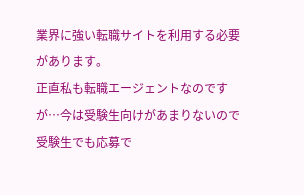業界に強い転職サイトを利用する必要があります。
正直私も転職エージェントなのですが…今は受験生向けがあまりないので
受験生でも応募で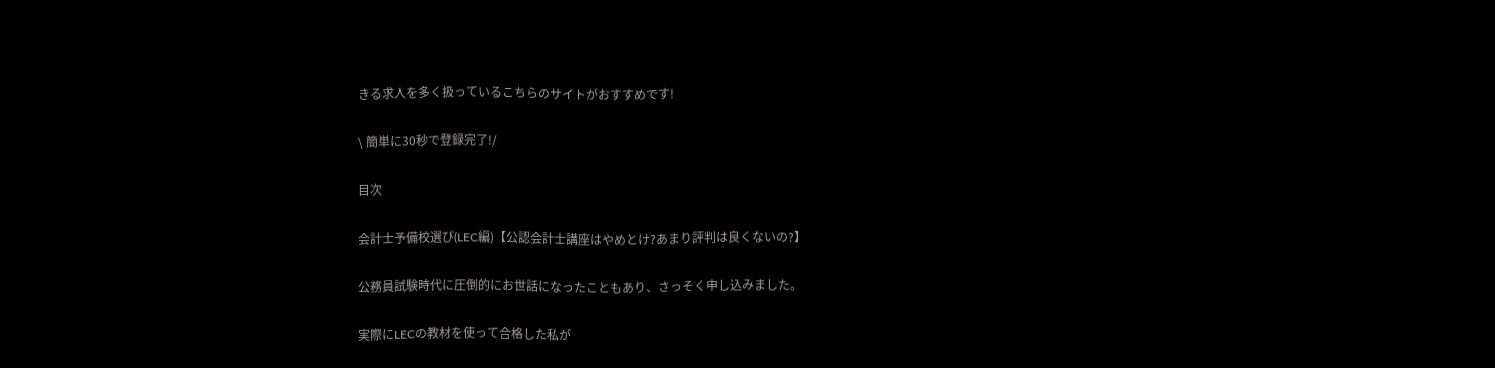きる求人を多く扱っているこちらのサイトがおすすめです!

\ 簡単に30秒で登録完了!/

目次

会計士予備校選び(LEC編)【公認会計士講座はやめとけ?あまり評判は良くないの?】

公務員試験時代に圧倒的にお世話になったこともあり、さっそく申し込みました。

実際にLECの教材を使って合格した私が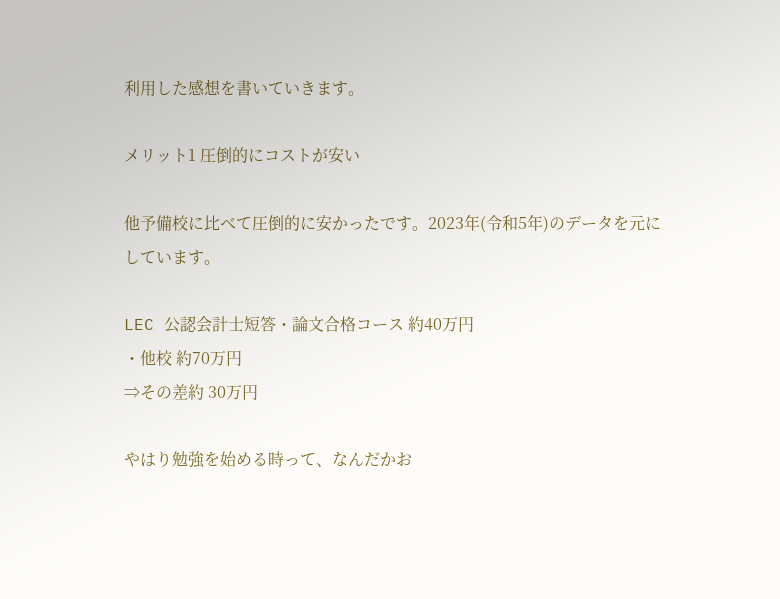利用した感想を書いていきます。

メリット1 圧倒的にコストが安い

他予備校に比べて圧倒的に安かったです。2023年(令和5年)のデータを元にしています。

LEC 公認会計士短答・論文合格コース 約40万円
・他校 約70万円
⇒その差約 30万円

やはり勉強を始める時って、なんだかお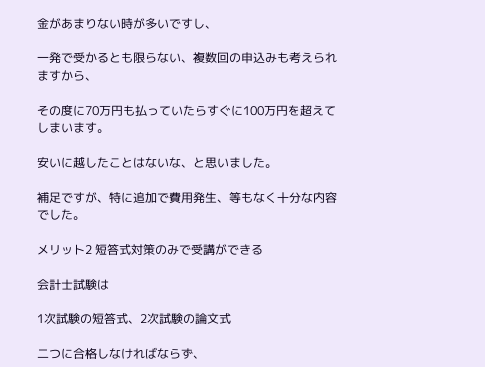金があまりない時が多いですし、

一発で受かるとも限らない、複数回の申込みも考えられますから、

その度に70万円も払っていたらすぐに100万円を超えてしまいます。

安いに越したことはないな、と思いました。

補足ですが、特に追加で費用発生、等もなく十分な内容でした。

メリット2 短答式対策のみで受講ができる

会計士試験は

1次試験の短答式、2次試験の論文式

二つに合格しなければならず、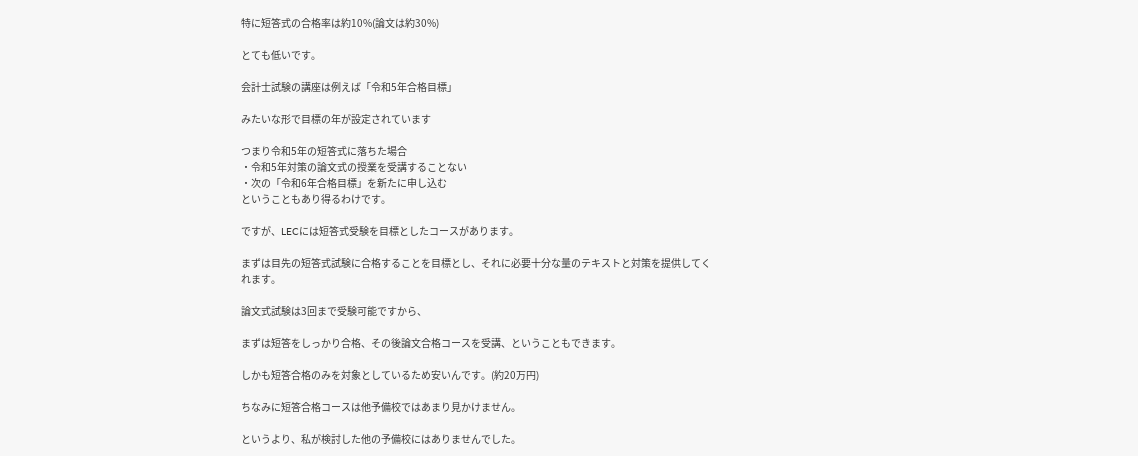特に短答式の合格率は約10%(論文は約30%)

とても低いです。

会計士試験の講座は例えば「令和5年合格目標」

みたいな形で目標の年が設定されています

つまり令和5年の短答式に落ちた場合
・令和5年対策の論文式の授業を受講することない
・次の「令和6年合格目標」を新たに申し込む
ということもあり得るわけです。

ですが、LECには短答式受験を目標としたコースがあります。

まずは目先の短答式試験に合格することを目標とし、それに必要十分な量のテキストと対策を提供してくれます。

論文式試験は3回まで受験可能ですから、

まずは短答をしっかり合格、その後論文合格コースを受講、ということもできます。

しかも短答合格のみを対象としているため安いんです。(約20万円)

ちなみに短答合格コースは他予備校ではあまり見かけません。

というより、私が検討した他の予備校にはありませんでした。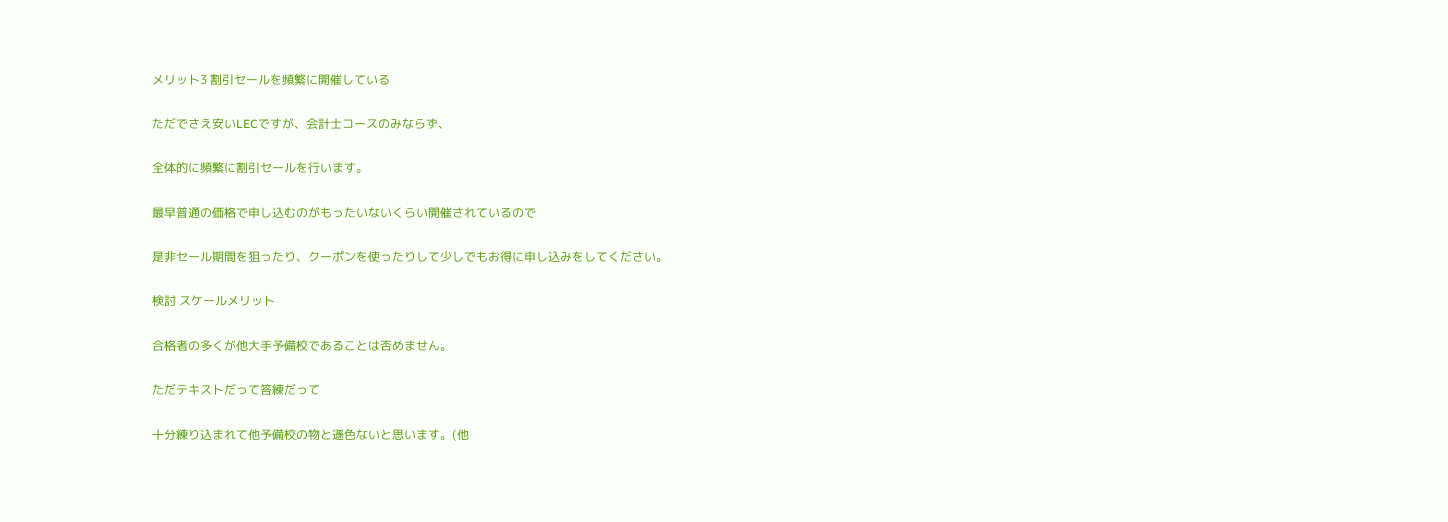メリット3 割引セールを頻繁に開催している

ただでさえ安いLECですが、会計士コースのみならず、

全体的に頻繁に割引セールを行います。

最早普通の価格で申し込むのがもったいないくらい開催されているので

是非セール期間を狙ったり、クーポンを使ったりして少しでもお得に申し込みをしてください。

検討 スケールメリット

合格者の多くが他大手予備校であることは否めません。

ただテキストだって答練だって

十分練り込まれて他予備校の物と遜色ないと思います。(他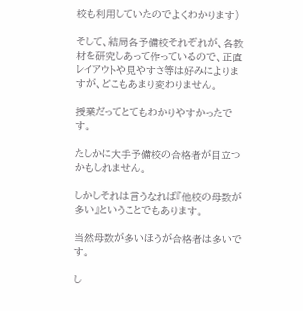校も利用していたのでよくわかります)

そして、結局各予備校それぞれが、各教材を研究しあって作っているので、正直レイアウトや見やすさ等は好みによりますが、どこもあまり変わりません。

授業だってとてもわかりやすかったです。

たしかに大手予備校の合格者が目立つかもしれません。

しかしそれは言うなれば『他校の母数が多い』ということでもあります。

当然母数が多いほうが合格者は多いです。

し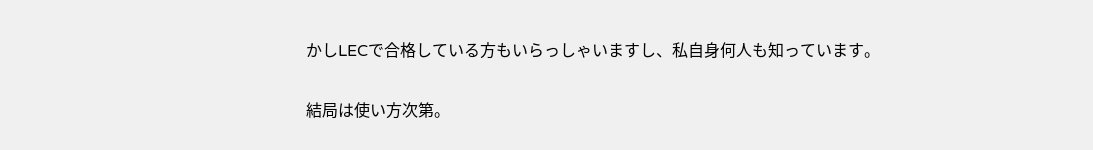かしLECで合格している方もいらっしゃいますし、私自身何人も知っています。

結局は使い方次第。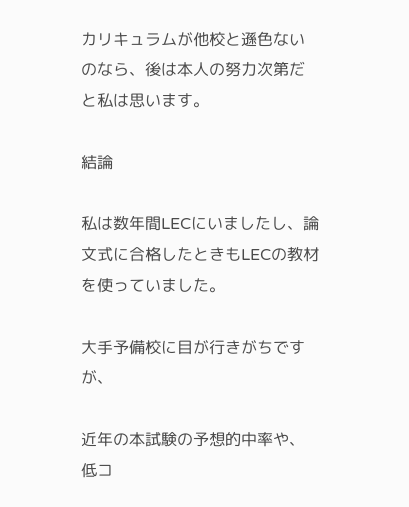カリキュラムが他校と遜色ないのなら、後は本人の努力次第だと私は思います。

結論

私は数年間LECにいましたし、論文式に合格したときもLECの教材を使っていました。

大手予備校に目が行きがちですが、

近年の本試験の予想的中率や、低コ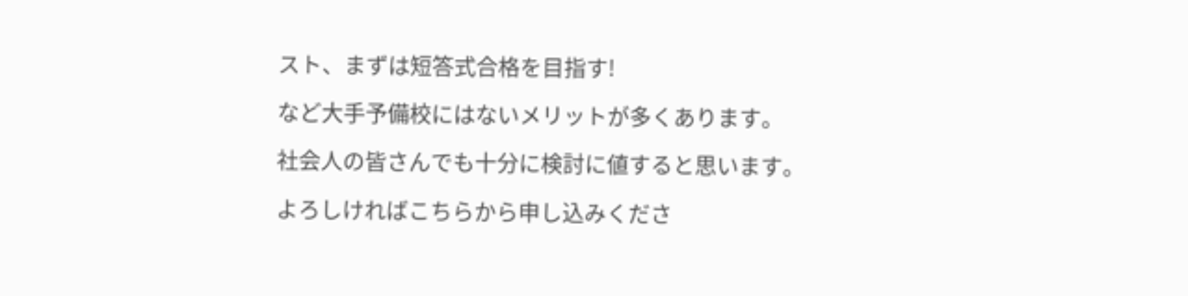スト、まずは短答式合格を目指す!

など大手予備校にはないメリットが多くあります。

社会人の皆さんでも十分に検討に値すると思います。

よろしければこちらから申し込みくださ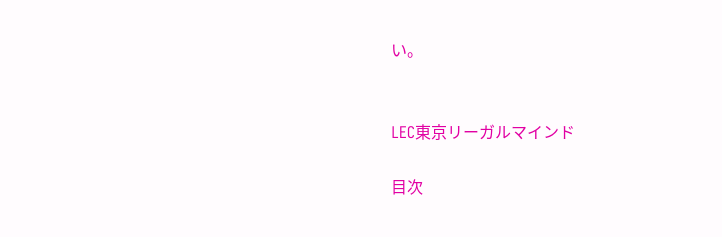い。


LEC東京リーガルマインド

目次